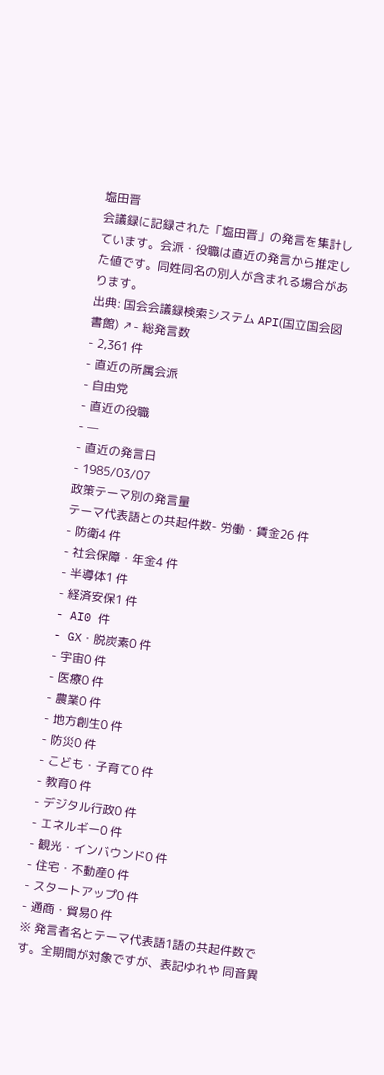塩田晋
会議録に記録された「塩田晋」の発言を集計しています。会派・役職は直近の発言から推定した値です。同姓同名の別人が含まれる場合があります。
出典: 国会会議録検索システム API(国立国会図書館) ↗- 総発言数
- 2,361 件
- 直近の所属会派
- 自由党
- 直近の役職
- —
- 直近の発言日
- 1985/03/07
政策テーマ別の発言量
テーマ代表語との共起件数- 労働・賃金26 件
- 防衛4 件
- 社会保障・年金4 件
- 半導体1 件
- 経済安保1 件
- AI0 件
- GX・脱炭素0 件
- 宇宙0 件
- 医療0 件
- 農業0 件
- 地方創生0 件
- 防災0 件
- こども・子育て0 件
- 教育0 件
- デジタル行政0 件
- エネルギー0 件
- 観光・インバウンド0 件
- 住宅・不動産0 件
- スタートアップ0 件
- 通商・貿易0 件
※ 発言者名とテーマ代表語1語の共起件数です。全期間が対象ですが、表記ゆれや 同音異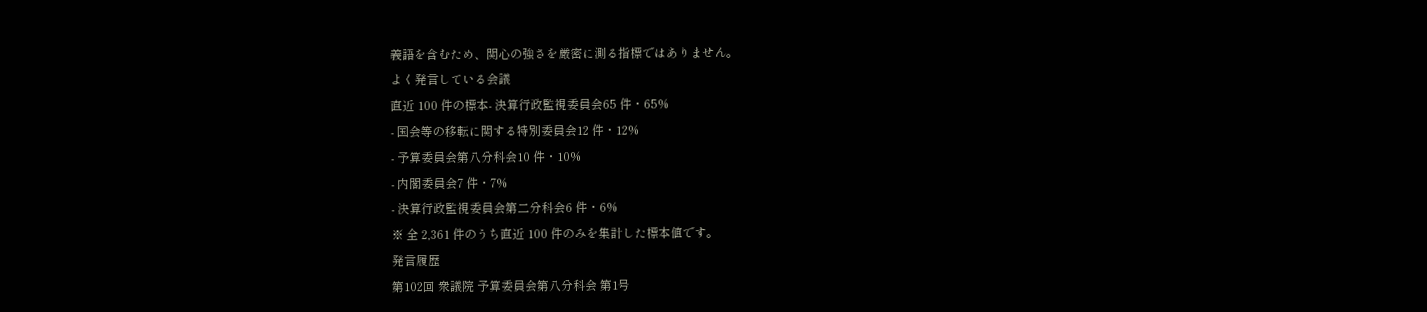義語を含むため、関心の強さを厳密に測る指標ではありません。
よく発言している会議
直近 100 件の標本- 決算行政監視委員会65 件・65%
- 国会等の移転に関する特別委員会12 件・12%
- 予算委員会第八分科会10 件・10%
- 内閣委員会7 件・7%
- 決算行政監視委員会第二分科会6 件・6%
※ 全 2,361 件のうち直近 100 件のみを集計した標本値です。
発言履歴
第102回 衆議院 予算委員会第八分科会 第1号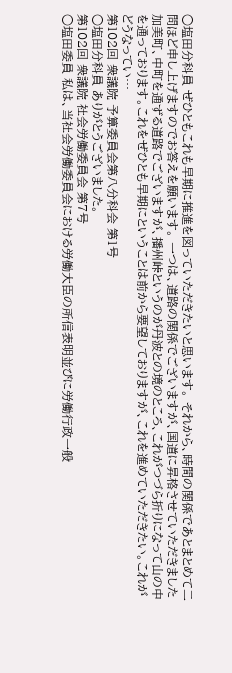○塩田分科員 ぜひともこれも早期に推進を図っていただきたいと思います。 それから、時間の関係であとまとめて二問ほど申し上げますのでお答えを願います。 一つは、道路の関係でございますが、国道に昇格させていただきました加美町、中町を通ずる道路でございますが、播州峠というのが丹波との境のところ、これがつづら折りになって山の中を通っております。これをぜひとも早期にということは前から要望しておりますが、これを進めていただきたい。これがどうなってい…
第102回 衆議院 予算委員会第八分科会 第1号
○塩田分科員 ありがとうございました。
第102回 衆議院 社会労働委員会 第7号
○塩田委員 私は、当社会労働委員会における労働大臣の所信表明並びに労働行政一般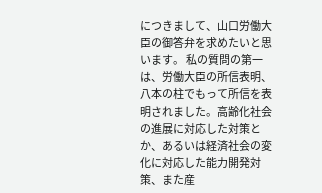につきまして、山口労働大臣の御答弁を求めたいと思います。 私の質問の第一は、労働大臣の所信表明、八本の柱でもって所信を表明されました。高齢化社会の進展に対応した対策とか、あるいは経済社会の変化に対応した能力開発対策、また産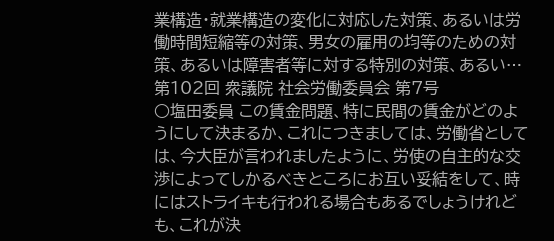業構造・就業構造の変化に対応した対策、あるいは労働時間短縮等の対策、男女の雇用の均等のための対策、あるいは障害者等に対する特別の対策、あるい…
第102回 衆議院 社会労働委員会 第7号
○塩田委員 この賃金問題、特に民間の賃金がどのようにして決まるか、これにつきましては、労働省としては、今大臣が言われましたように、労使の自主的な交渉によってしかるべきところにお互い妥結をして、時にはストライキも行われる場合もあるでしょうけれども、これが決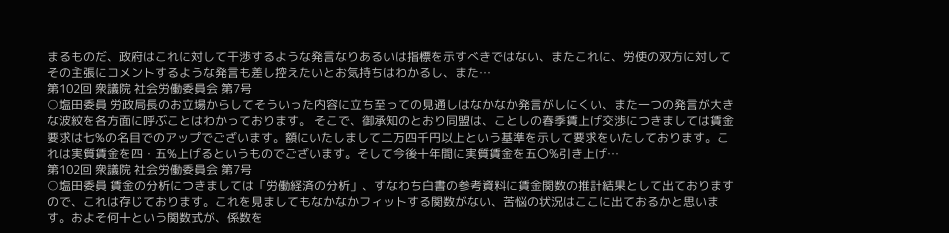まるものだ、政府はこれに対して干渉するような発言なりあるいは指標を示すべきではない、またこれに、労使の双方に対してその主張にコメントするような発言も差し控えたいとお気持ちはわかるし、また…
第102回 衆議院 社会労働委員会 第7号
○塩田委員 労政局長のお立場からしてそういった内容に立ち至っての見通しはなかなか発言がしにくい、また一つの発言が大きな波紋を各方面に呼ぶことはわかっております。 そこで、御承知のとおり同盟は、ことしの春季賃上げ交渉につきましては賃金要求は七%の名目でのアップでございます。額にいたしまして二万四千円以上という基準を示して要求をいたしております。これは実質賃金を四・五%上げるというものでございます。そして今後十年間に実質賃金を五〇%引き上げ…
第102回 衆議院 社会労働委員会 第7号
○塩田委員 賃金の分析につきましては「労働経済の分析」、すなわち白書の参考資料に賃金関数の推計結果として出ておりますので、これは存じております。これを見ましてもなかなかフィットする関数がない、苦悩の状況はここに出ておるかと思います。およそ何十という関数式が、係数を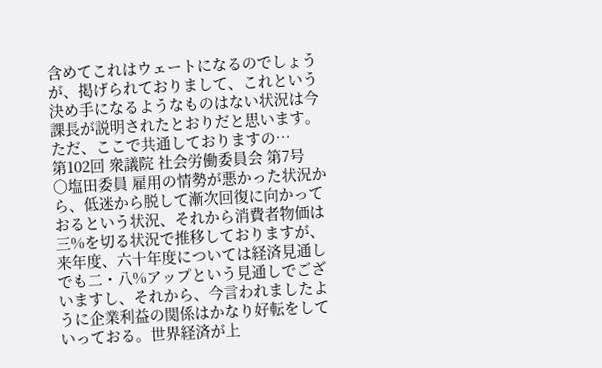含めてこれはウェートになるのでしょうが、掲げられておりまして、これという決め手になるようなものはない状況は今課長が説明されたとおりだと思います。 ただ、ここで共通しておりますの…
第102回 衆議院 社会労働委員会 第7号
○塩田委員 雇用の情勢が悪かった状況から、低迷から脱して漸次回復に向かっておるという状況、それから消費者物価は三%を切る状況で推移しておりますが、来年度、六十年度については経済見通しでも二・八%アップという見通しでございますし、それから、今言われましたように企業利益の関係はかなり好転をしていっておる。世界経済が上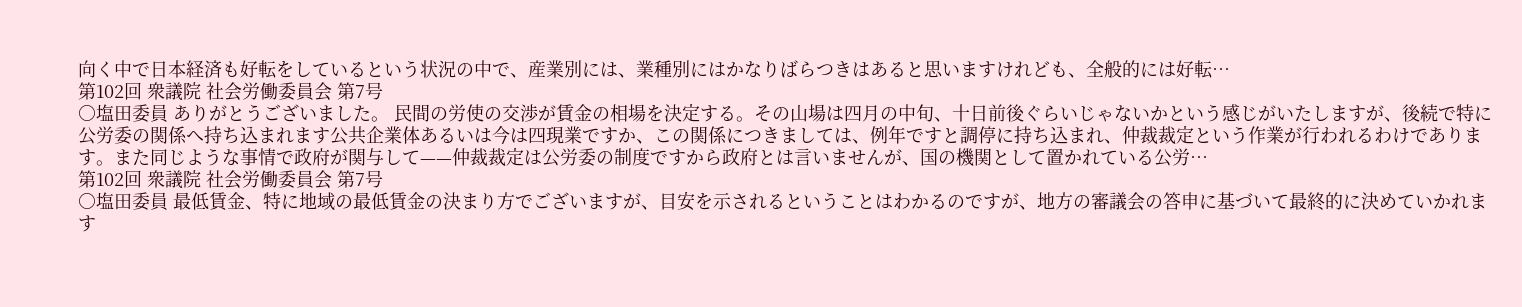向く中で日本経済も好転をしているという状況の中で、産業別には、業種別にはかなりばらつきはあると思いますけれども、全般的には好転…
第102回 衆議院 社会労働委員会 第7号
○塩田委員 ありがとうございました。 民間の労使の交渉が賃金の相場を決定する。その山場は四月の中旬、十日前後ぐらいじゃないかという感じがいたしますが、後続で特に公労委の関係へ持ち込まれます公共企業体あるいは今は四現業ですか、この関係につきましては、例年ですと調停に持ち込まれ、仲裁裁定という作業が行われるわけであります。また同じような事情で政府が関与して——仲裁裁定は公労委の制度ですから政府とは言いませんが、国の機関として置かれている公労…
第102回 衆議院 社会労働委員会 第7号
○塩田委員 最低賃金、特に地域の最低賃金の決まり方でございますが、目安を示されるということはわかるのですが、地方の審議会の答申に基づいて最終的に決めていかれます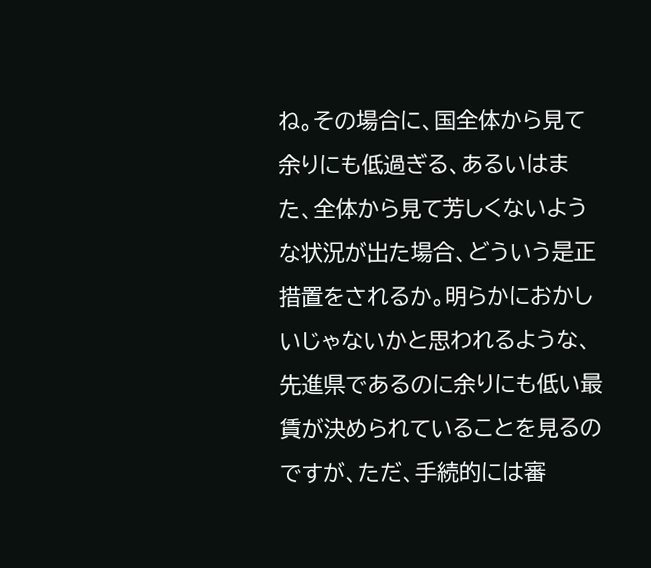ね。その場合に、国全体から見て余りにも低過ぎる、あるいはまた、全体から見て芳しくないような状況が出た場合、どういう是正措置をされるか。明らかにおかしいじゃないかと思われるような、先進県であるのに余りにも低い最賃が決められていることを見るのですが、ただ、手続的には審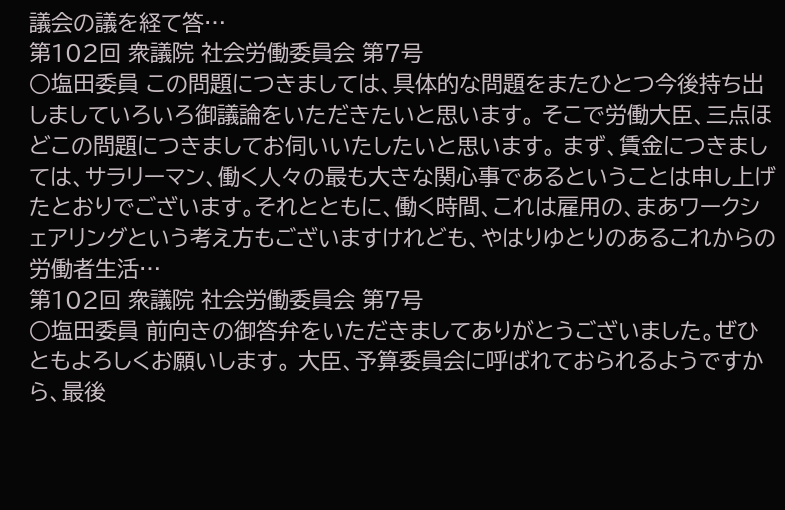議会の議を経て答…
第102回 衆議院 社会労働委員会 第7号
○塩田委員 この問題につきましては、具体的な問題をまたひとつ今後持ち出しましていろいろ御議論をいただきたいと思います。 そこで労働大臣、三点ほどこの問題につきましてお伺いいたしたいと思います。 まず、賃金につきましては、サラリーマン、働く人々の最も大きな関心事であるということは申し上げたとおりでございます。それとともに、働く時間、これは雇用の、まあワークシェアリングという考え方もございますけれども、やはりゆとりのあるこれからの労働者生活…
第102回 衆議院 社会労働委員会 第7号
○塩田委員 前向きの御答弁をいただきましてありがとうございました。ぜひともよろしくお願いします。 大臣、予算委員会に呼ばれておられるようですから、最後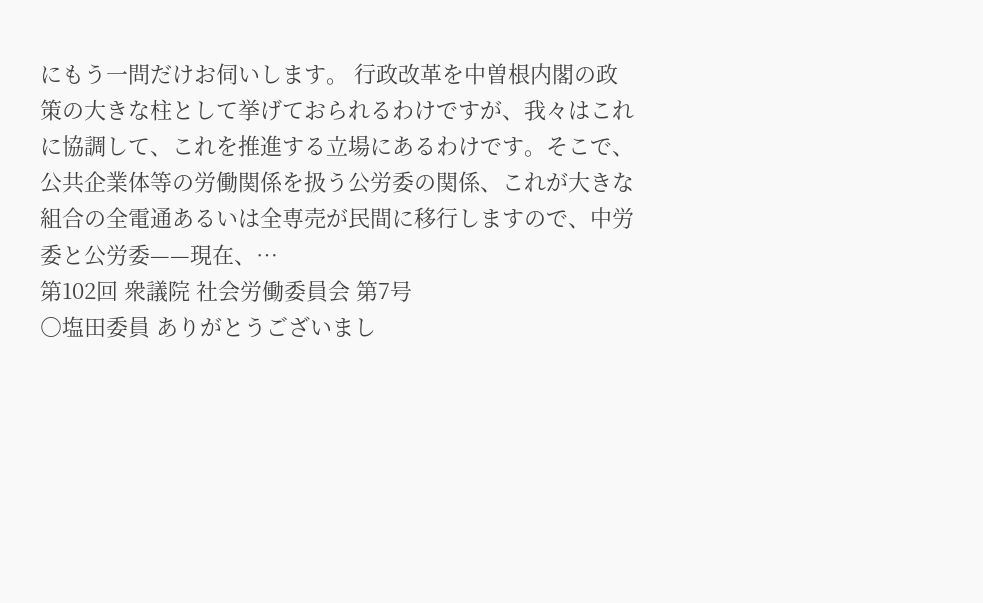にもう一問だけお伺いします。 行政改革を中曽根内閣の政策の大きな柱として挙げておられるわけですが、我々はこれに協調して、これを推進する立場にあるわけです。そこで、公共企業体等の労働関係を扱う公労委の関係、これが大きな組合の全電通あるいは全専売が民間に移行しますので、中労委と公労委——現在、…
第102回 衆議院 社会労働委員会 第7号
○塩田委員 ありがとうございまし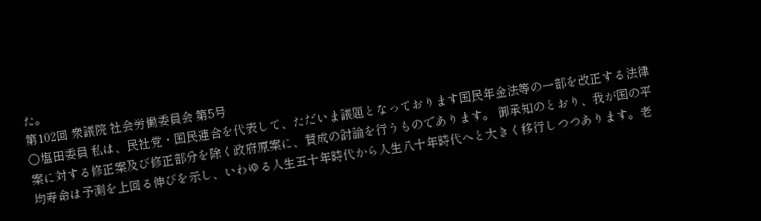た。
第102回 衆議院 社会労働委員会 第5号
○塩田委員 私は、民社党・国民連合を代表して、ただいま議題となっております国民年金法等の一部を改正する法律案に対する修正案及び修正部分を除く政府原案に、賛成の討論を行うものであります。 御承知のとおり、我が国の平均寿命は予測を上回る伸びを示し、いわゆる人生五十年時代から人生八十年時代へと大きく移行しつつあります。老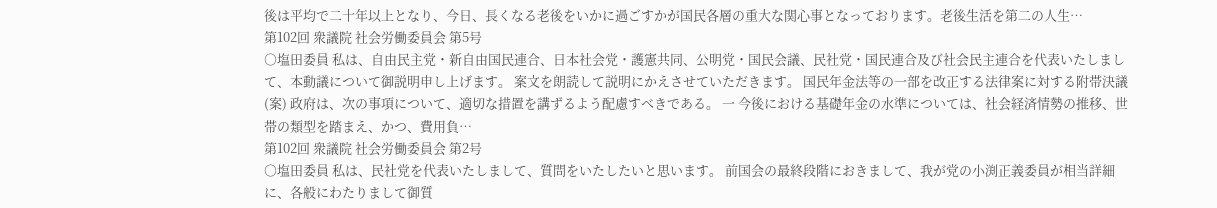後は平均で二十年以上となり、今日、長くなる老後をいかに過ごすかが国民各層の重大な関心事となっております。老後生活を第二の人生…
第102回 衆議院 社会労働委員会 第5号
○塩田委員 私は、自由民主党・新自由国民連合、日本社会党・護憲共同、公明党・国民会議、民社党・国民連合及び社会民主連合を代表いたしまして、本動議について御説明申し上げます。 案文を朗読して説明にかえさせていただきます。 国民年金法等の一部を改正する法律案に対する附帯決議(案) 政府は、次の事項について、適切な措置を講ずるよう配慮すべきである。 一 今後における基礎年金の水準については、社会経済情勢の推移、世帯の類型を踏まえ、かつ、費用負…
第102回 衆議院 社会労働委員会 第2号
○塩田委員 私は、民社党を代表いたしまして、質問をいたしたいと思います。 前国会の最終段階におきまして、我が党の小渕正義委員が相当詳細に、各般にわたりまして御質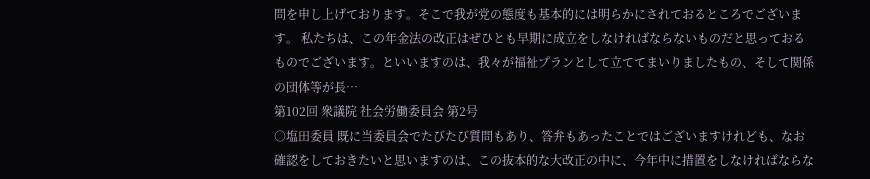問を申し上げております。そこで我が党の態度も基本的には明らかにされておるところでございます。 私たちは、この年金法の改正はぜひとも早期に成立をしなければならないものだと思っておるものでございます。といいますのは、我々が福祉プランとして立ててまいりましたもの、そして関係の団体等が長…
第102回 衆議院 社会労働委員会 第2号
○塩田委員 既に当委員会でたびたび質問もあり、答弁もあったことではございますけれども、なお確認をしておきたいと思いますのは、この抜本的な大改正の中に、今年中に措置をしなければならな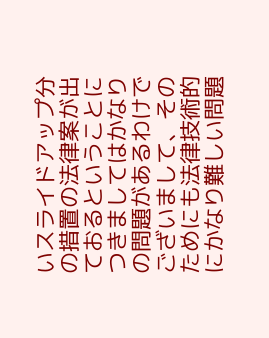いスライドアップ分の措置の法律案が出ておるということにつきましてはかなりの問題があるわけでございまして、そのためにも法律技術的にかなり難しい問題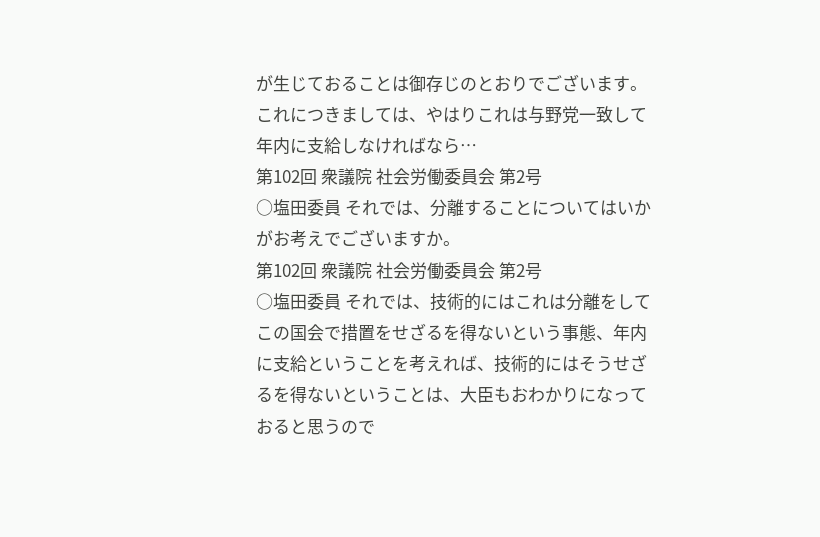が生じておることは御存じのとおりでございます。これにつきましては、やはりこれは与野党一致して年内に支給しなければなら…
第102回 衆議院 社会労働委員会 第2号
○塩田委員 それでは、分離することについてはいかがお考えでございますか。
第102回 衆議院 社会労働委員会 第2号
○塩田委員 それでは、技術的にはこれは分離をしてこの国会で措置をせざるを得ないという事態、年内に支給ということを考えれば、技術的にはそうせざるを得ないということは、大臣もおわかりになっておると思うので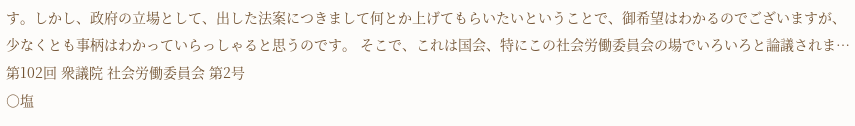す。しかし、政府の立場として、出した法案につきまして何とか上げてもらいたいということで、御希望はわかるのでございますが、少なくとも事柄はわかっていらっしゃると思うのです。 そこで、これは国会、特にこの社会労働委員会の場でいろいろと論議されま…
第102回 衆議院 社会労働委員会 第2号
○塩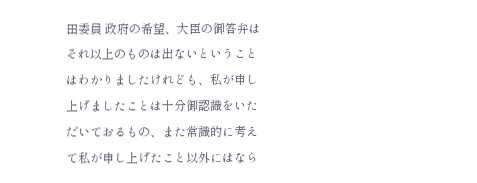田委員 政府の希望、大臣の御答弁はそれ以上のものは出ないということはわかりましたけれども、私が申し上げましたことは十分御認識をいただいておるもの、また常識的に考えて私が申し上げたこと以外にはなら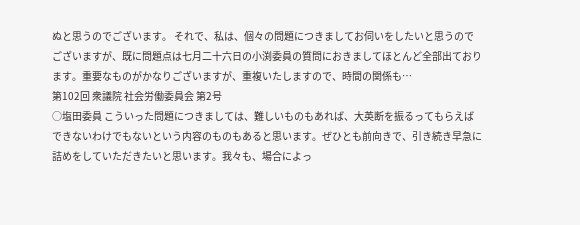ぬと思うのでございます。 それで、私は、個々の問題につきましてお伺いをしたいと思うのでございますが、既に問題点は七月二十六日の小渕委員の質問におきましてほとんど全部出ております。重要なものがかなりございますが、重複いたしますので、時間の関係も…
第102回 衆議院 社会労働委員会 第2号
○塩田委員 こういった問題につきましては、難しいものもあれば、大英断を振るってもらえばできないわけでもないという内容のものもあると思います。ぜひとも前向きで、引き続き早急に詰めをしていただきたいと思います。我々も、場合によっ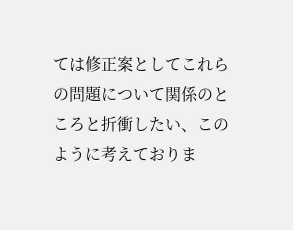ては修正案としてこれらの問題について関係のところと折衝したい、このように考えておりま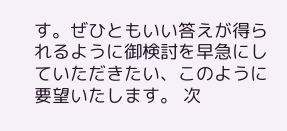す。ぜひともいい答えが得られるように御検討を早急にしていただきたい、このように要望いたします。 次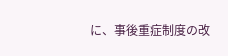に、事後重症制度の改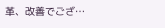革、改善でござ…